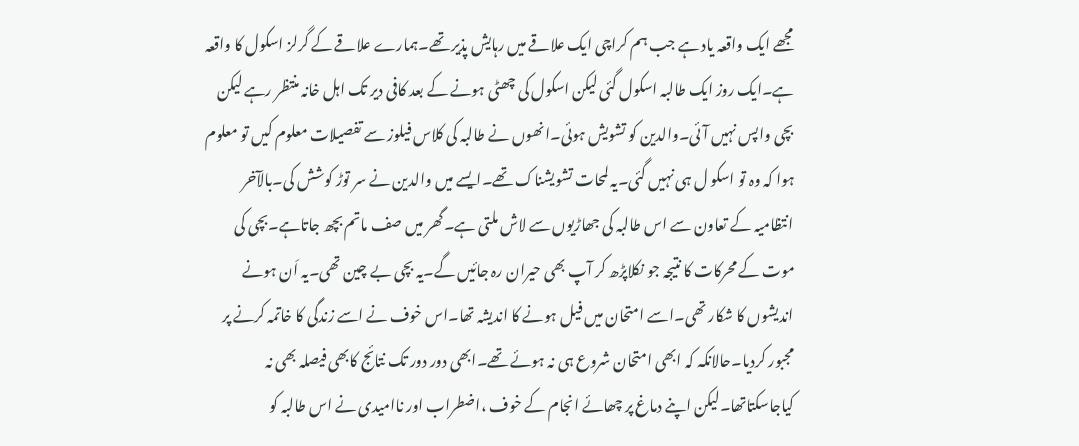مجھے ایک واقعہ یاد ہے جب ہم کراچی ایک علاقے میں رہایش پذیر تھے۔ہمارے علاقے کے گرلز اسکول کا واقعہ ہے۔ایک روز ایک طالبہ اسکول گئی لیکن اسکول کی چھٹی ہونے کے بعد کافی دیر تک اہل خانہ منتظر رہے لیکن بچی واپس نہیں آئی۔والدین کو تشویش ہوئی۔انھوں نے طالبہ کی کلاس فیلوز سے تفصیلات معلوم کیں تو معلوم ہوا کہ وہ تو اسکو ل ہی نہیں گئی۔یہ لمحات تشویشناک تھے۔ایسے میں والدین نے سر توڑ کوشش کی۔بالآخر انتظامیہ کے تعاون سے اس طالبہ کی جھاڑیوں سے لاش ملتی ہے۔گھر میں صف ماتم بچھ جاتاہے۔بچی کی موت کے محرکات کا نتیجہ جو نکلاپڑھ کر آپ بھی حیران رہ جائیں گے۔یہ بچی بے چین تھی۔یہ اَن ہونے اندیشوں کا شکار تھی۔اسے امتحان میں فیل ہونے کا اندیشہ تھا۔اس خوف نے اسے زندگی کا خاتمہ کرنے پر مجبور کردیا۔حالانکہ کہ ابھی امتحان شروع ہی نہ ہوئے تھے۔ابھی دور دور تک نتائج کابھی فیصلہ بھی نہ کیاجاسکتاتھا۔لیکن اپنے دماغ پر چھائے انجام کے خوف ،اضطراب اور ناامیدی نے اس طالبہ کو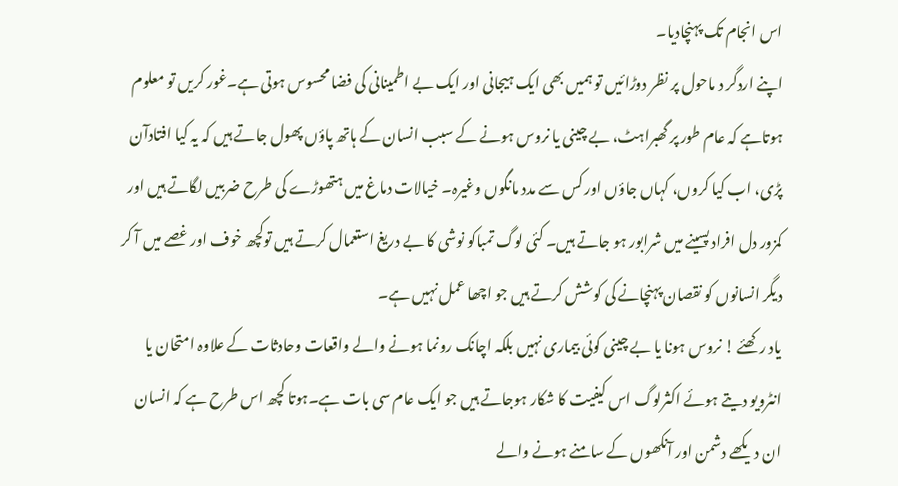اس انجام تک پہنچادیا۔
اپنے اردگر د ماحول پر نظر دوڑائیں تو ہمیں بھی ایک ہیجانی اور ایک بے اطمینانی کی فضا محسوس ہوتی ہے۔غور کریں تو معلوم ہوتاہے کہ عام طور پر گھبراہٹ، بے چینی یا نروس ہونے کے سبب انسان کے ہاتھ پاؤں پھول جاتے ہیں کہ یہ کیا افتادآن پڑی، اب کیا کروں، کہاں جاؤں اور کس سے مدد مانگوں وغیرہ۔ خیالات دماغ میں ہتھوڑے کی طرح ضربیں لگاتے ہیں اور کمزور دل افراد پسینے میں شرابور ہو جاتے ہیں۔ کئی لوگ تمباکو نوشی کا بے دریغ استعمال کرتے ہیں توکچھ خوف اور غصے میں آ کر دیگر انسانوں کو نقصان پہنچانے کی کوشش کرتے ہیں جو اچھا عمل نہیں ہے۔
یاد رکھئے ! نروس ہونا یا بے چینی کوئی بیماری نہیں بلکہ اچانک رونما ہونے والے واقعات وحادثات کے علاوہ امتحان یا انٹرویو دیتے ہوئے اکثرلوگ اس کیفیت کا شکار ہوجاتے ہیں جو ایک عام سی بات ہے۔ہوتا کچھ اس طرح ہے کہ انسان ان دیکھے دشمن اور آنکھوں کے سامنے ہونے والے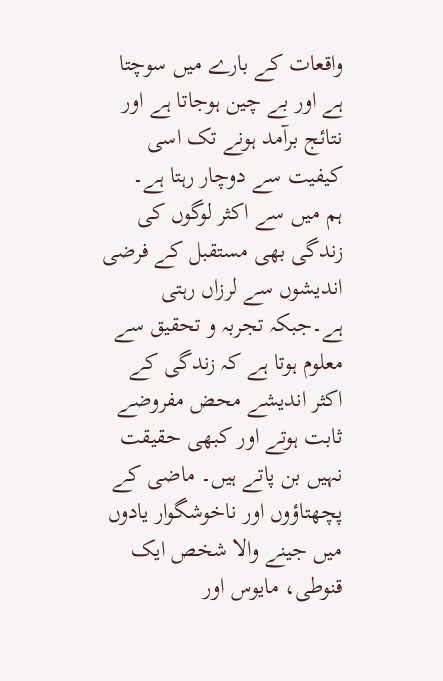واقعات کے بارے میں سوچتا ہے اور بے چین ہوجاتا ہے اور نتائج برآمد ہونے تک اسی کیفیت سے دوچار رہتا ہے۔
ہم میں سے اکثر لوگوں کی زندگی بھی مستقبل کے فرضی اندیشوں سے لرزاں رہتی ہے۔جبکہ تجربہ و تحقیق سے معلوم ہوتا ہے کہ زندگی کے اکثر اندیشے محض مفروضے ثابت ہوتے اور کبھی حقیقت نہیں بن پاتے ہیں۔ ماضی کے پچھتاؤوں اور ناخوشگوار یادوں میں جینے والا شخص ایک قنوطی، مایوس اور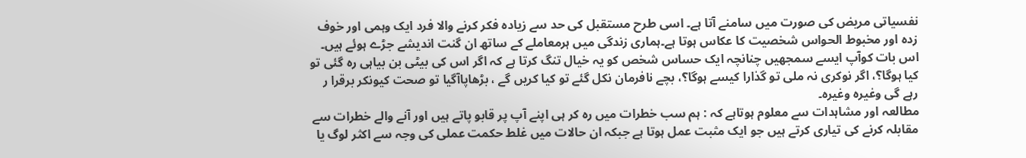نفسیاتی مریض کی صورت میں سامنے آتا ہے۔ اسی طرح مستقبل کی حد سے زیادہ فکر کرنے والا فرد ایک وہمی اور خوف زدہ اور مخبوط الحواس شخصیت کا عکاس ہوتا ہے۔ہماری زندگی میں ہرمعاملے کے ساتھ ان گنت اندیشے جڑے ہوئے ہیں۔ اس بات کوآپ ایسے سمجھیں چنانچہ ایک حساس شخص کو یہ خیال تنگ کرتا ہے کہ اگر اس کی بیٹی بن بیاہی رہ گئی تو کیا ہوگا؟، اگر نوکری نہ ملی تو گذارا کیسے ہوگا؟، بچے نافرمان نکل گئے تو کیا کریں گے ، بڑھاپاآگیا تو صحت کیونکر برقرا ر رہے گی وغیرہ وغیرہ۔
مطالعہ اور مشاہدات سے معلوم ہوتاہے کہ : ہم سب خطرات میں رہ کر ہی اپنے آپ پر قابو پاتے ہیں اور آنے والے خطرات سے مقابلہ کرنے کی تیاری کرتے ہیں جو ایک مثبت عمل ہوتا ہے جبکہ ان حالات میں غلط حکمت عملی کی وجہ سے اکثر لوگ یا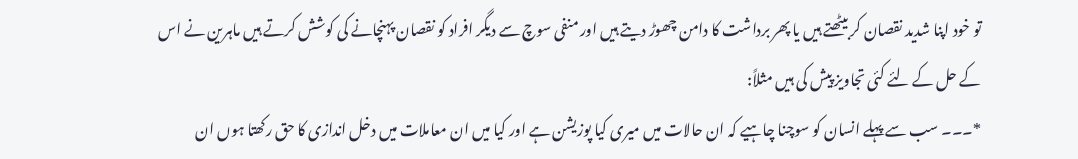تو خود اپنا شدید نقصان کر بیٹھتے ہیں یا پھر برداشت کا دامن چھوڑ دیتے ہیں اور منفی سوچ سے دیگر افراد کو نقصان پہنچانے کی کوشش کرتے ہیں ماہرین نے اس کے حل کے لئے کئی تجاویز پیش کی ہیں مثلاً:
*۔۔۔ سب سے پہلے انسان کو سوچنا چاہیے کہ ان حالات میں میری کیا پوزیشن ہے اور کیا میں ان معاملات میں دخل اندازی کا حق رکھتا ہوں ان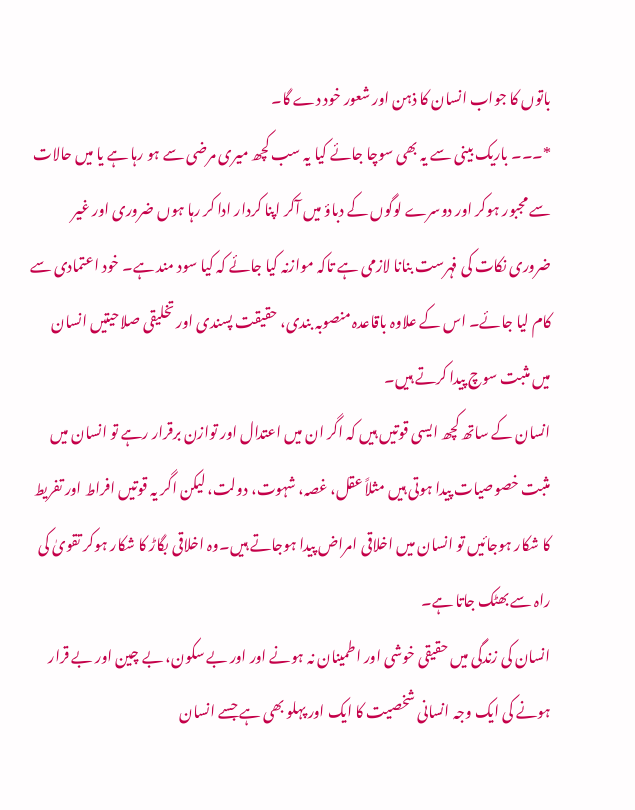باتوں کا جواب انسان کا ذہن اور شعور خود دے گا۔
*۔۔۔ باریک بینی سے یہ بھی سوچا جائے کیا یہ سب کچھ میری مرضی سے ہو رہا ہے یا میں حالات سے مجبور ہوکر اور دوسرے لوگوں کے دباؤ میں آکر اپنا کردار ادا کر رہا ہوں ضروری اور غیر ضروری نکات کی فہرست بنانا لازمی ہے تاکہ موازنہ کیا جائے کہ کیا سود مند ہے۔ خود اعتمادی سے کام لیا جائے۔ اس کے علاوہ باقاعدہ منصوبہ بندی، حقیقت پسندی اور تخلیقی صلاحیتیں انسان میں مثبت سوچ پیدا کرتے ہیں۔
انسان کے ساتھ کچھ ایسی قوتیں ہیں کہ اگر ان میں اعتدال اور توازن برقرار رہے تو انسان میں مثبت خصوصیات پیدا ہوتی ہیں مثلاً عقل، غصہ، شہوت، دولت، لیکن اگر یہ قوتیں افراط اور تفریط کا شکار ہوجائیں تو انسان میں اخلاقی امراض پیدا ہوجاتے ہیں۔وہ اخلاقی بگاڑ کا شکار ہوکر تقویٰ کی راہ سے بھٹک جاتا ہے۔
انسان کی زندگی میں حقیقی خوشی اور اطمینان نہ ہونے اور اور بے سکون، بے چین اور بے قرار ہونے کی ایک وجہ انسانی شخصیت کا ایک اور پہلو بھی ہے جسے انسان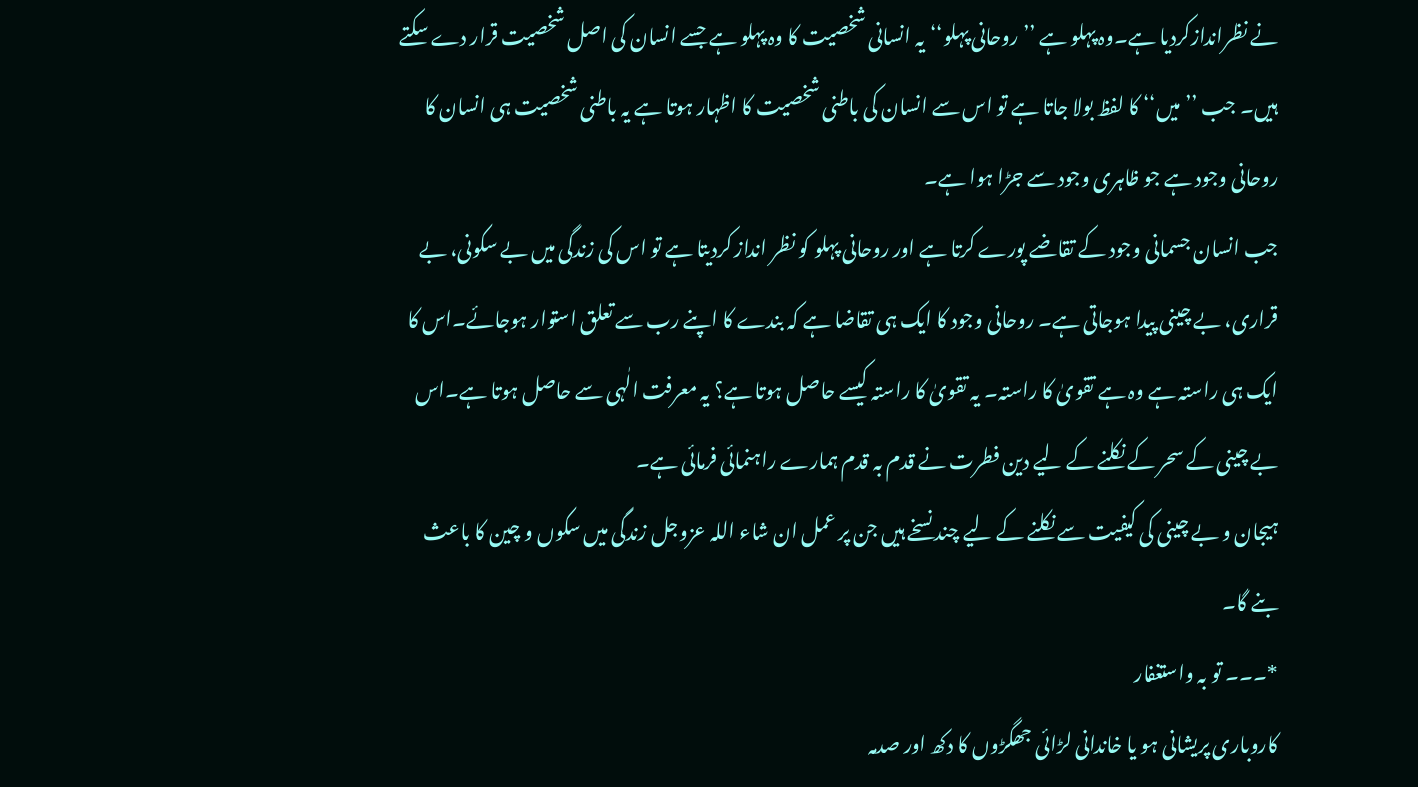نے نظراندازکردیا ہے۔وہ پہلو ہے ’’روحانی پہلو‘‘یہ انسانی شخصیت کا وہ پہلو ہے جسے انسان کی اصل شخصیت قرار دے سکتے ہیں۔ جب ’’میں‘‘ کا لفظ بولا جاتا ہے تو اس سے انسان کی باطنی شخصیت کا اظہار ہوتا ہے یہ باطنی شخصیت ہی انسان کا روحانی وجود ہے جو ظاہری وجود سے جڑا ہوا ہے۔
جب انسان جسمانی وجود کے تقاضے پورے کرتا ہے اور روحانی پہلو کو نظر انداز کردیتا ہے تو اس کی زندگی میں بے سکونی، بے قراری، بے چینی پیدا ہوجاتی ہے۔ روحانی وجود کا ایک ہی تقاضا ہے کہ بندے کا اپنے رب سے تعلق استوار ہوجائے۔اس کا ایک ہی راستہ ہے وہ ہے تقویٰ کا راستہ۔ یہ تقویٰ کا راستہ کیسے حاصل ہوتا ہے؟ یہ معرفت الٰہی سے حاصل ہوتا ہے۔اس بے چینی کے سحر کے نکلنے کے لیے دین فطرت نے قدم بہ قدم ہمارے راہنمائی فرمائی ہے۔
ہیجان و بے چینی کی کیفیت سے نکلنے کے لیے چند نسخے ہیں جن پر عمل ان شاء اللہ عزوجل زندگی میں سکوں و چین کا باعث بنے گا۔
*۔۔۔ تو بہ واستغفار
کاروباری پریشانی ہو یا خاندانی لڑائی جھگڑوں کا دکھ اور صدمہ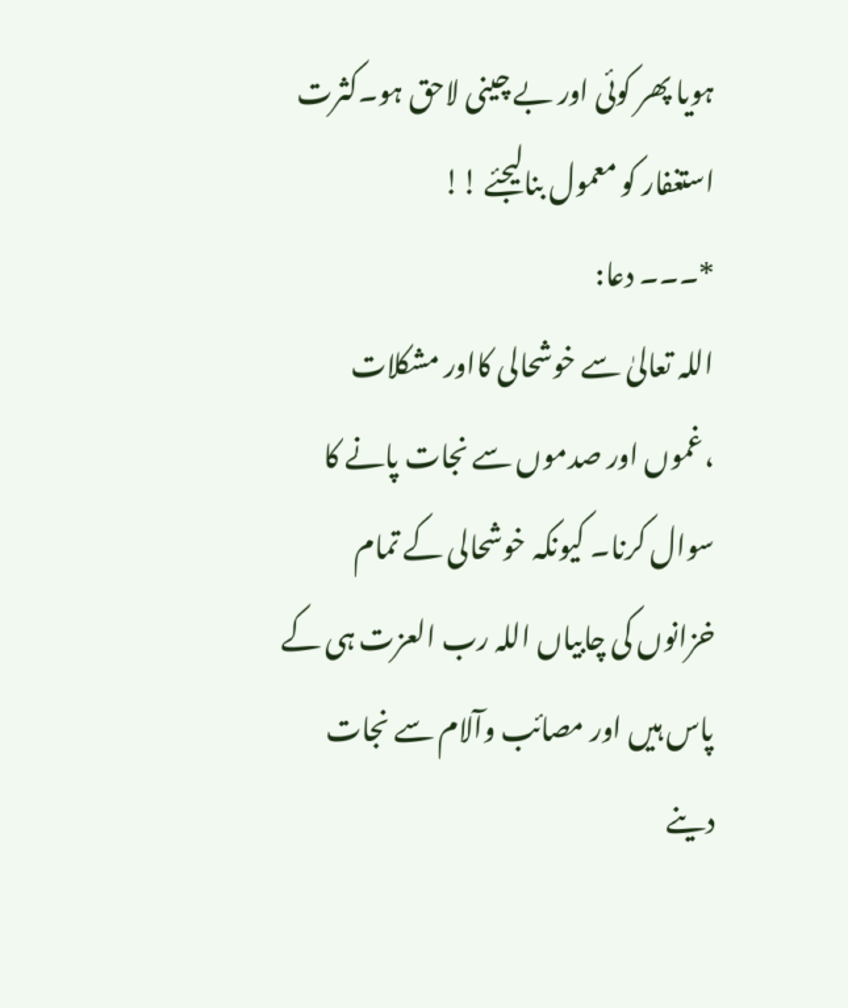ہویا پھر کوئی اور بے چینی لاحق ہو۔کثرت استغفار کو معمول بنالیجئے !!
*۔۔۔ دعا:
اللہ تعالیٰ سے خوشحالی کااور مشکلات ،غموں اور صدموں سے نجات پانے کا سوال کرنا۔ کیونکہ خوشحالی کے تمام خزانوں کی چابیاں اللہ رب العزت ہی کے پاس ہیں اور مصائب وآلام سے نجات دینے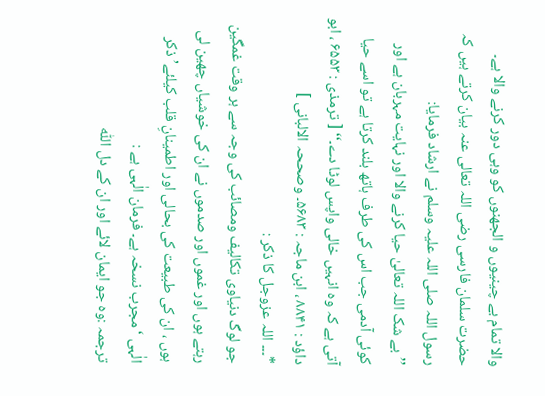والا تمام بے چینیوں و الجھنوں کو وہی دور کرنے والا ہے۔
حضرت سلمان فارسی رضی اللہ تعالی عنہ بیان کرتے ہیں کہ رسول اللہ صلی اللہ علیہ وسلم نے ارشاد فرمایا:
’’بے شک اللہ تعالیٰ حیا کرنے والا اور نہایت مہربان ہے اور کوئی آدمی جب اس کی طرف ہاتھ بلند کرتا ہے تو اسے حیا آتی ہے کہ وہ انہیں خالی واپس لوٹا دے۔‘‘ [ ترمذی : ۶۵۵۳ ، ابو داؤد : ۸۸۴۱ ، ابن ماجہ : ۵۶۸۳۔ وصححہ الالبانی ]
*۔۔۔ اللہ عزوجل کا ذکر :
جو لوگ دنیاوی تکالیف ومصائب کی وجہ سے ہر وقت غمگین رہتے ہوں اور غموں اور صدموں نے ان کی خوشیاں چھین لی ہوں ، ان کی طبیعت کی بحالی اور اطمینانِ قلب کیلئے’ ذکر الٰہی ‘مجرب نسخہ ہے۔ فرمان الٰہی ہے :
ترجمہ :وہ جو ایمان لائے اور ان کے دل اللّٰہ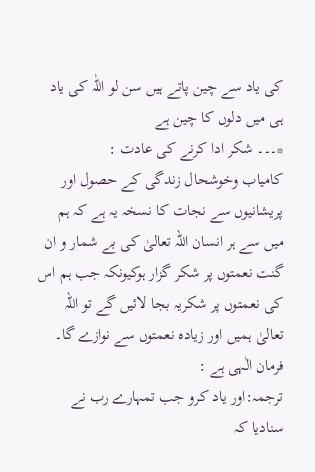کی یاد سے چین پاتے ہیں سن لو اللّٰہ کی یاد ہی میں دلوں کا چین ہے
*۔۔۔ شکر ادا کرنے کی عادت :
کامیاب وخوشحال زندگی کے حصول اور پریشانیوں سے نجات کا نسخہ یہ ہے کہ ہم میں سے ہر انسان اللہ تعالیٰ کی بے شمار و ان گنت نعمتوں پر شکر گزار ہوکیونکہ جب ہم اس کی نعمتوں پر شکریہ بجا لائیں گے تو اللہ تعالیٰ ہمیں اور زیادہ نعمتوں سے نوازے گا۔
فرمان الٰہی ہے :
ترجمہ:اور یاد کرو جب تمہارے رب نے سنادیا کہ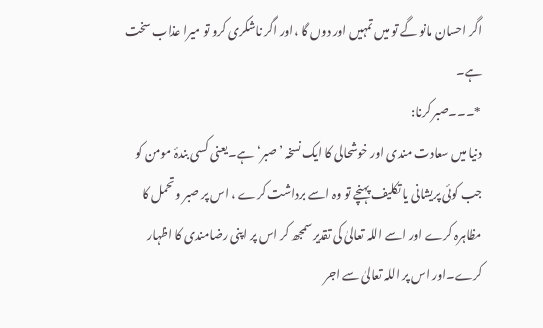اگر احسان مانو گے تو میں تمہیں اور دوں گا ،اور اگر ناشکری کرو تو میرا عذاب سخت ہے۔
*۔۔۔صبر کرنا:
دنیا میں سعادت مندی اور خوشحالی کا ایک نسخہ ’صبر‘ ہے۔یعنی کسی بندۂ مومن کو جب کوئی پریشانی یا تکلیف پہنچے تو وہ اسے برداشت کرے ، اس پر صبر وتحمل کا مظاہرہ کرے اور اسے اللہ تعالیٰ کی تقدیر سمجھ کر اس پر اپنی رضامندی کا اظہار کرے۔اور اس پر اللہ تعالیٰ سے اجر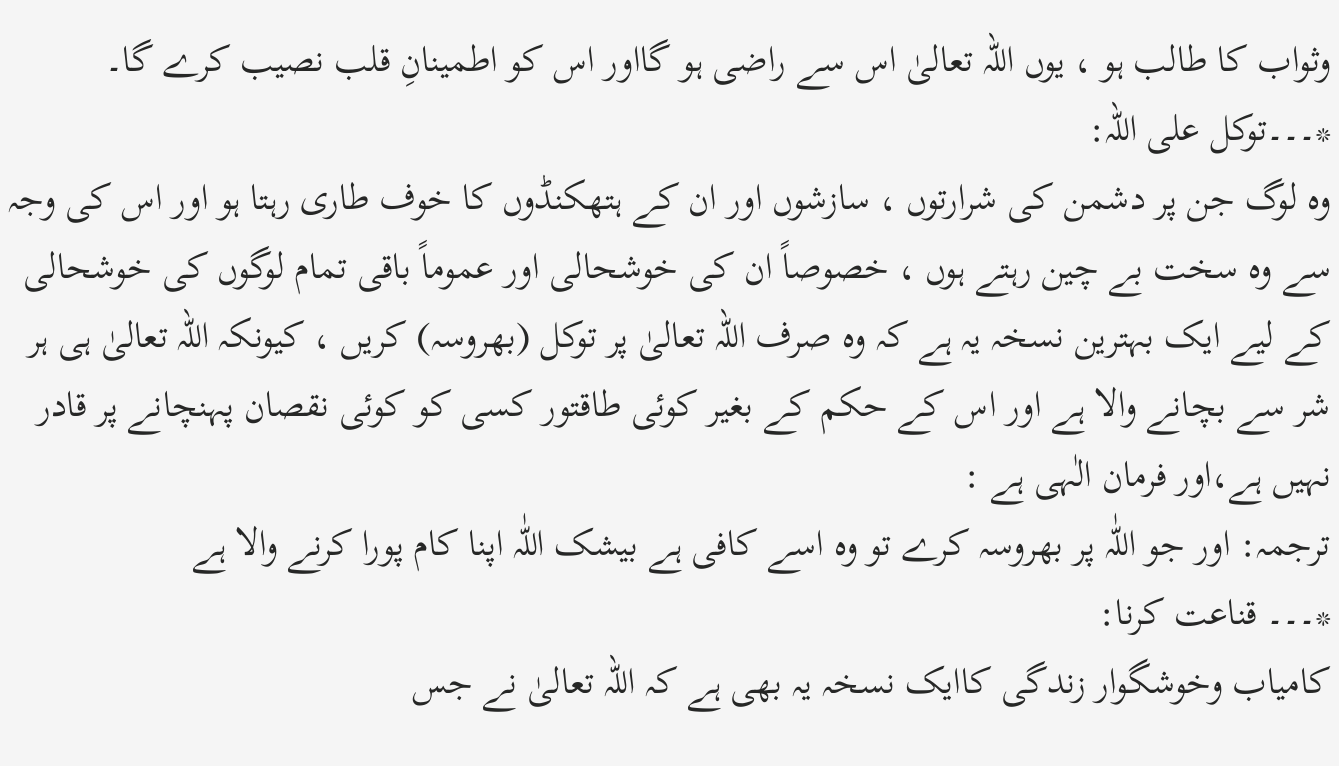وثواب کا طالب ہو ، یوں اللہ تعالیٰ اس سے راضی ہو گااور اس کو اطمینانِ قلب نصیب کرے گا۔
*۔۔۔توکل علی اللہ:
وہ لوگ جن پر دشمن کی شرارتوں ، سازشوں اور ان کے ہتھکنڈوں کا خوف طاری رہتا ہو اور اس کی وجہ سے وہ سخت بے چین رہتے ہوں ، خصوصاً ان کی خوشحالی اور عموماً باقی تمام لوگوں کی خوشحالی کے لیے ایک بہترین نسخہ یہ ہے کہ وہ صرف اللہ تعالیٰ پر توکل (بھروسہ) کریں ، کیونکہ اللہ تعالیٰ ہی ہر شر سے بچانے والا ہے اور اس کے حکم کے بغیر کوئی طاقتور کسی کو کوئی نقصان پہنچانے پر قادر نہیں ہے،اور فرمان الٰہی ہے :
ترجمہ: اور جو اللّٰہ پر بھروسہ کرے تو وہ اسے کافی ہے بیشک اللّٰہ اپنا کام پورا کرنے والا ہے
*۔۔۔ قناعت کرنا:
کامیاب وخوشگوار زندگی کاایک نسخہ یہ بھی ہے کہ اللہ تعالیٰ نے جس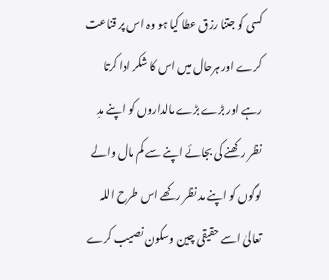کسی کو جتنا رزق عطا کیا ہو وہ اس پر قناعت کرے اور ہرحال میں اس کا شکر ادا کرتا رہے اور بڑے بڑے مالداروں کو اپنے مدِ نظر رکھنے کی بجائے اپنے سے کم مال والے لوگوں کو اپنے مد نظر رکھے اس طرح اللہ تعالیٰ اسے حقیقی چین وسکون نصیب کرے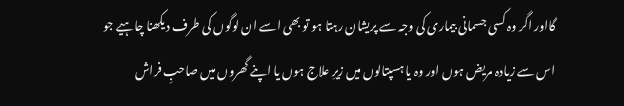گااور اگر وہ کسی جسمانی بیماری کی وجہ سے پریشان رہتا ہو تو بھی اسے ان لوگوں کی طرف دیکھنا چاہیے جو اس سے زیادہ مریض ہوں اور وہ یا ہسپتالوں میں زیرِ علاج ہوں یا اپنے گھروں میں صاحبِ فراش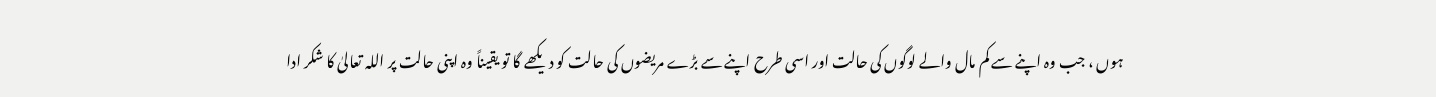ہوں ، جب وہ اپنے سے کم مال والے لوگوں کی حالت اور اسی طرح اپنے سے بڑے مریضوں کی حالت کو دیکھے گا تو یقیناً وہ اپنی حالت پر اللہ تعالیٰ کا شکر ادا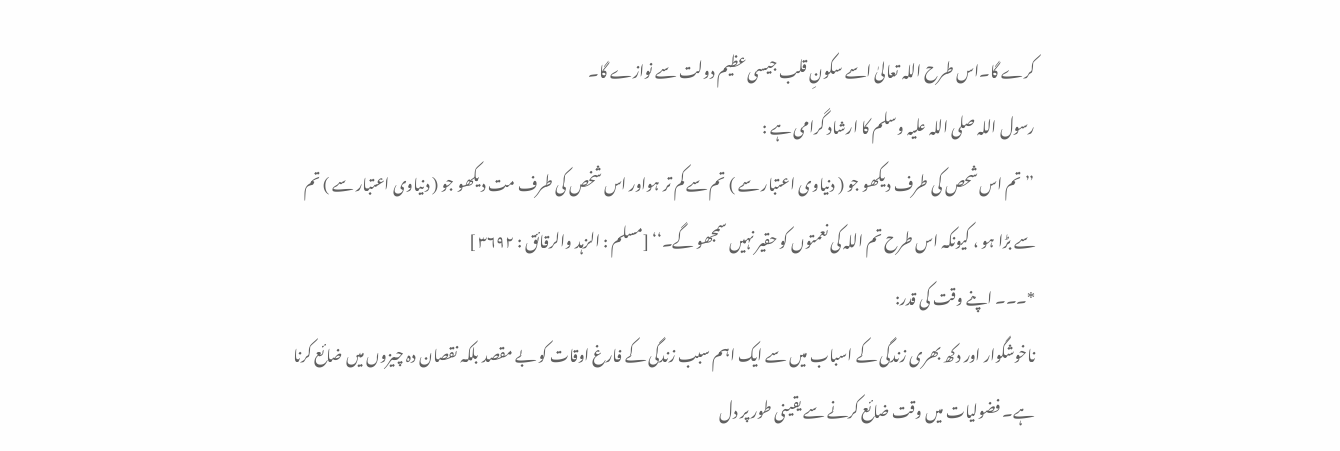کرے گا۔اس طرح اللہ تعالیٰ اسے سکونِ قلب جیسی عظیم دولت سے نوازے گا۔
رسول اللہ صلی اللہ علیہ وسلم کا ارشاد گرامی ہے :
’’ تم اس شحص کی طرف دیکھو جو ( دنیاوی اعتبار سے ) تم سے کم تر ہواور اس شخص کی طرف مت دیکھو جو ( دنیاوی اعتبار سے ) تم سے بڑا ہو ، کیونکہ اس طرح تم اللہ کی نعمتوں کو حقیر نہیں سمجھو گے۔‘‘ [مسلم : الزہد والرقائق : ۳۶۹۲ ]
*۔۔۔ اپنے وقت کی قدر:
ناخوشگوار اور دکھ بھری زندگی کے اسباب میں سے ایک اہم سبب زندگی کے فارغ اوقات کو بے مقصد بلکہ نقصان دہ چیزوں میں ضائع کرنا ہے۔ فضولیات میں وقت ضائع کرنے سے یقینی طور پر دل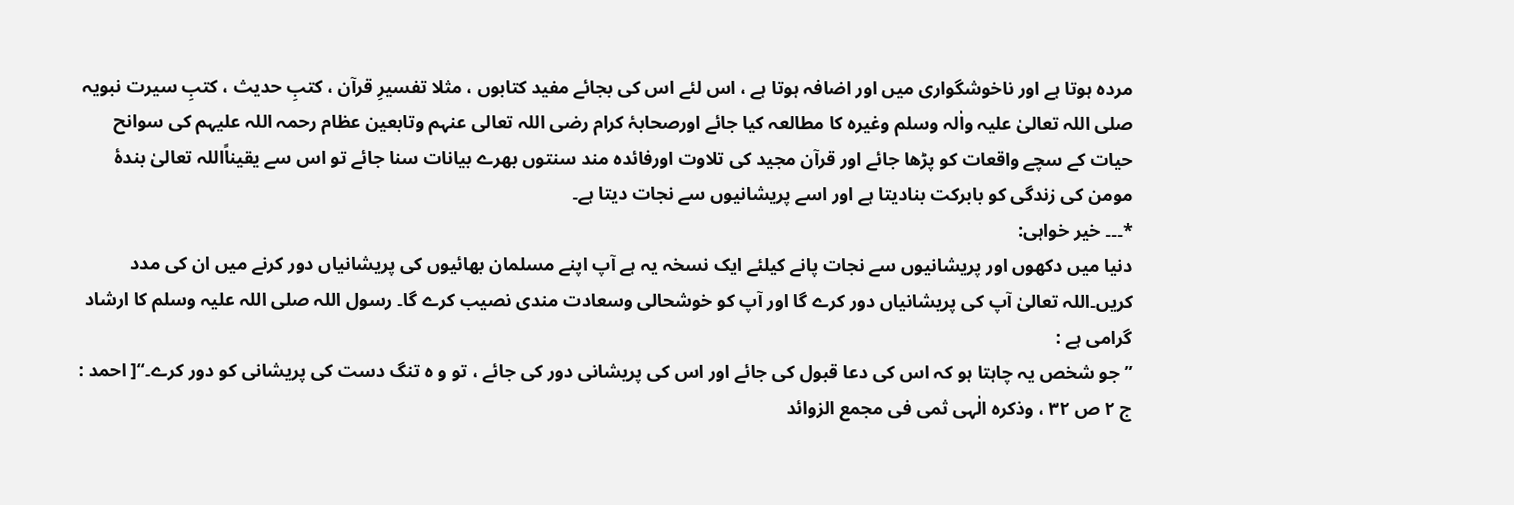مردہ ہوتا ہے اور ناخوشگواری میں اور اضافہ ہوتا ہے ، اس لئے اس کی بجائے مفید کتابوں ، مثلا تفسیرِ قرآن ، کتبِ حدیث ، کتبِ سیرت نبویہ صلی اللہ تعالیٰ علیہ واٰلہ وسلم وغیرہ کا مطالعہ کیا جائے اورصحابۂ کرام رضی اللہ تعالی عنہم وتابعین عظام رحمہ اللہ علیہم کی سوانح حیات کے سچے واقعات کو پڑھا جائے اور قرآن مجید کی تلاوت اورفائدہ مند سنتوں بھرے بیانات سنا جائے تو اس سے یقیناًاللہ تعالیٰ بندۂ مومن کی زندگی کو بابرکت بنادیتا ہے اور اسے پریشانیوں سے نجات دیتا ہے۔
*۔۔۔ خیر خواہی:
دنیا میں دکھوں اور پریشانیوں سے نجات پانے کیلئے ایک نسخہ یہ ہے آپ اپنے مسلمان بھائیوں کی پریشانیاں دور کرنے میں ان کی مدد کریں۔اللہ تعالیٰ آپ کی پریشانیاں دور کرے گا اور آپ کو خوشحالی وسعادت مندی نصیب کرے گا۔ رسول اللہ صلی اللہ علیہ وسلم کا ارشاد گرامی ہے :
’’ جو شخص یہ چاہتا ہو کہ اس کی دعا قبول کی جائے اور اس کی پریشانی دور کی جائے ، تو و ہ تنگ دست کی پریشانی کو دور کرے۔‘‘[ احمد : ج ۲ ص ۳۲ ، وذکرہ الٰہی ثمی فی مجمع الزوائد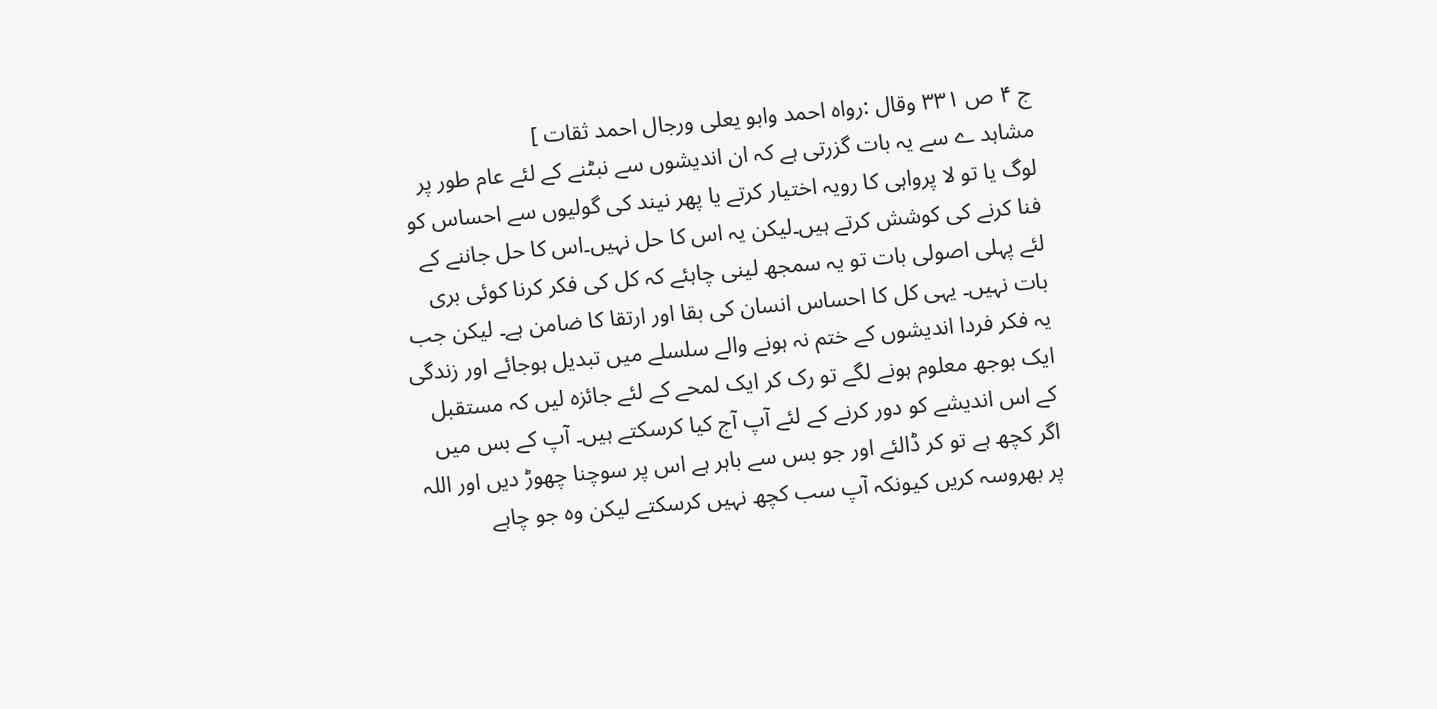ج ۴ ص ۳۳۱ وقال :رواہ احمد وابو یعلی ورجال احمد ثقات ]
مشاہد ے سے یہ بات گزرتی ہے کہ ان اندیشوں سے نبٹنے کے لئے عام طور پر لوگ یا تو لا پرواہی کا رویہ اختیار کرتے یا پھر نیند کی گولیوں سے احساس کو فنا کرنے کی کوشش کرتے ہیں۔لیکن یہ اس کا حل نہیں۔اس کا حل جاننے کے لئے پہلی اصولی بات تو یہ سمجھ لینی چاہئے کہ کل کی فکر کرنا کوئی بری بات نہیں۔ یہی کل کا احساس انسان کی بقا اور ارتقا کا ضامن ہے۔ لیکن جب یہ فکر فردا اندیشوں کے ختم نہ ہونے والے سلسلے میں تبدیل ہوجائے اور زندگی ایک بوجھ معلوم ہونے لگے تو رک کر ایک لمحے کے لئے جائزہ لیں کہ مستقبل کے اس اندیشے کو دور کرنے کے لئے آپ آج کیا کرسکتے ہیں۔ آپ کے بس میں اگر کچھ ہے تو کر ڈالئے اور جو بس سے باہر ہے اس پر سوچنا چھوڑ دیں اور اللہ پر بھروسہ کریں کیونکہ آپ سب کچھ نہیں کرسکتے لیکن وہ جو چاہے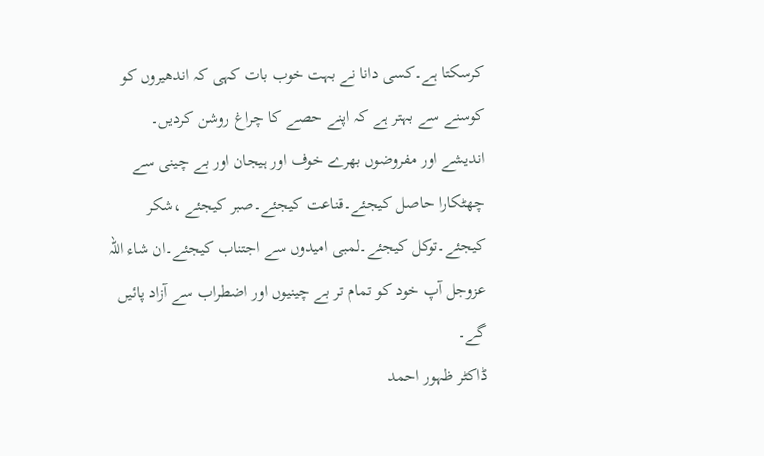کرسکتا ہے۔کسی دانا نے بہت خوب بات کہی کہ اندھیروں کو کوسنے سے بہتر ہے کہ اپنے حصے کا چراغ روشن کردیں۔
اندیشے اور مفروضوں بھرے خوف اور ہیجان اور بے چینی سے چھٹکارا حاصل کیجئے۔قناعت کیجئے۔صبر کیجئے ،شکر کیجئے۔توکل کیجئے۔لمبی امیدوں سے اجتناب کیجئے۔ان شاء اللہ عزوجل آپ خود کو تمام تر بے چینیوں اور اضطراب سے آزاد پائیں گے۔
ڈاکٹر ظہور احمد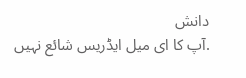دانش
.آپ کا ای میل ایڈریس شائع نہیں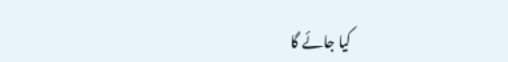کیا جائے گا